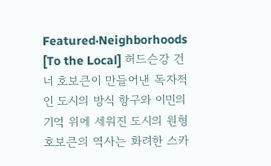Featured·Neighborhoods [To the Local] 허드슨강 건너 호보큰이 만들어낸 독자적인 도시의 방식 항구와 이민의 기억 위에 세워진 도시의 원형 호보큰의 역사는 화려한 스카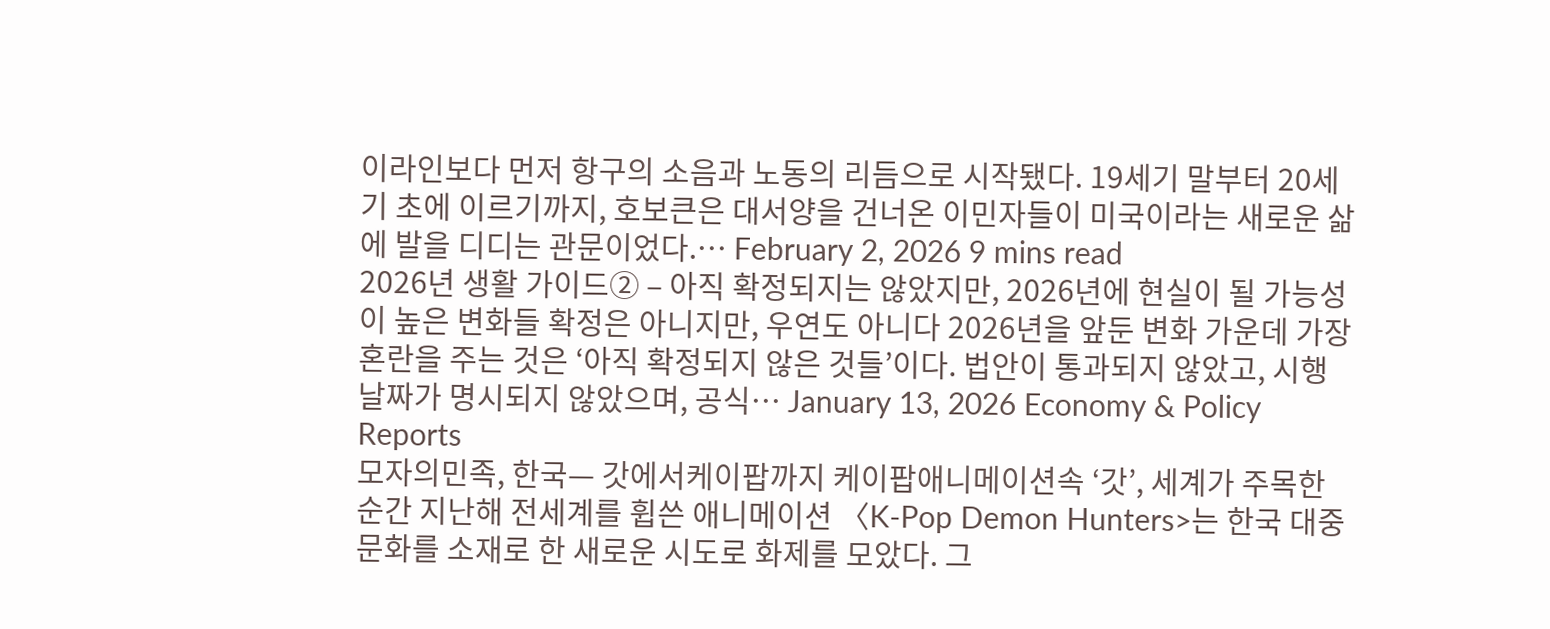이라인보다 먼저 항구의 소음과 노동의 리듬으로 시작됐다. 19세기 말부터 20세기 초에 이르기까지, 호보큰은 대서양을 건너온 이민자들이 미국이라는 새로운 삶에 발을 디디는 관문이었다.… February 2, 2026 9 mins read
2026년 생활 가이드② – 아직 확정되지는 않았지만, 2026년에 현실이 될 가능성이 높은 변화들 확정은 아니지만, 우연도 아니다 2026년을 앞둔 변화 가운데 가장 혼란을 주는 것은 ‘아직 확정되지 않은 것들’이다. 법안이 통과되지 않았고, 시행 날짜가 명시되지 않았으며, 공식… January 13, 2026 Economy & Policy Reports
모자의민족, 한국— 갓에서케이팝까지 케이팝애니메이션속 ‘갓’, 세계가 주목한 순간 지난해 전세계를 휩쓴 애니메이션 〈K-Pop Demon Hunters>는 한국 대중문화를 소재로 한 새로운 시도로 화제를 모았다. 그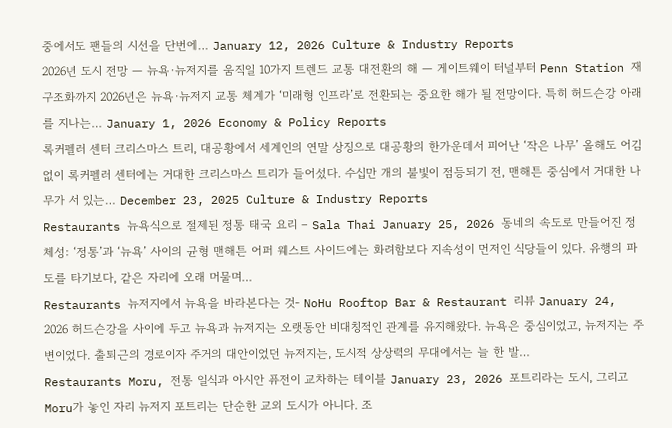중에서도 팬들의 시선을 단번에… January 12, 2026 Culture & Industry Reports
2026년 도시 전망 — 뉴욕·뉴저지를 움직일 10가지 트렌드 교통 대전환의 해 — 게이트웨이 터널부터 Penn Station 재구조화까지 2026년은 뉴욕·뉴저지 교통 체계가 ‘미래형 인프라’로 전환되는 중요한 해가 될 전망이다. 특히 허드슨강 아래를 지나는… January 1, 2026 Economy & Policy Reports
록커펠러 센터 크리스마스 트리, 대공황에서 세계인의 연말 상징으로 대공황의 한가운데서 피어난 ‘작은 나무’ 올해도 어김없이 록커펠러 센터에는 거대한 크리스마스 트리가 들어섰다. 수십만 개의 불빛이 점등되기 전, 맨해튼 중심에서 거대한 나무가 서 있는… December 23, 2025 Culture & Industry Reports
Restaurants 뉴욕식으로 절제된 정통 태국 요리 – Sala Thai January 25, 2026 동네의 속도로 만들어진 정체성: ‘정통’과 ‘뉴욕’ 사이의 균형 맨해튼 어퍼 웨스트 사이드에는 화려함보다 지속성이 먼저인 식당들이 있다. 유행의 파도를 타기보다, 같은 자리에 오래 머물며…
Restaurants 뉴저지에서 뉴욕을 바라본다는 것- NoHu Rooftop Bar & Restaurant 리뷰 January 24, 2026 허드슨강을 사이에 두고 뉴욕과 뉴저지는 오랫동안 비대칭적인 관계를 유지해왔다. 뉴욕은 중심이었고, 뉴저지는 주변이었다. 출퇴근의 경로이자 주거의 대안이었던 뉴저지는, 도시적 상상력의 무대에서는 늘 한 발…
Restaurants Moru, 전통 일식과 아시안 퓨전이 교차하는 테이블 January 23, 2026 포트리라는 도시, 그리고 Moru가 놓인 자리 뉴저지 포트리는 단순한 교외 도시가 아니다. 조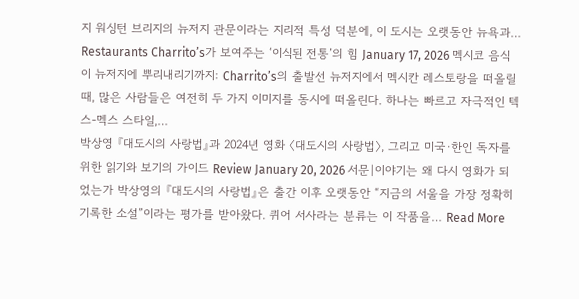지 워싱턴 브리지의 뉴저지 관문이라는 지리적 특성 덕분에, 이 도시는 오랫동안 뉴욕과…
Restaurants Charrito’s가 보여주는 ‘이식된 전통’의 힘 January 17, 2026 멕시코 음식이 뉴저지에 뿌리내리기까지: Charrito’s의 출발선 뉴저지에서 멕시칸 레스토랑을 떠올릴 때, 많은 사람들은 여전히 두 가지 이미지를 동시에 떠올린다. 하나는 빠르고 자극적인 텍스-멕스 스타일,…
박상영 『대도시의 사랑법』과 2024년 영화 〈대도시의 사랑법〉, 그리고 미국·한인 독자를 위한 읽기와 보기의 가이드 Review January 20, 2026 서문|이야기는 왜 다시 영화가 되었는가 박상영의 『대도시의 사랑법』은 출간 이후 오랫동안 “지금의 서울을 가장 정확히 기록한 소설”이라는 평가를 받아왔다. 퀴어 서사라는 분류는 이 작품을… Read More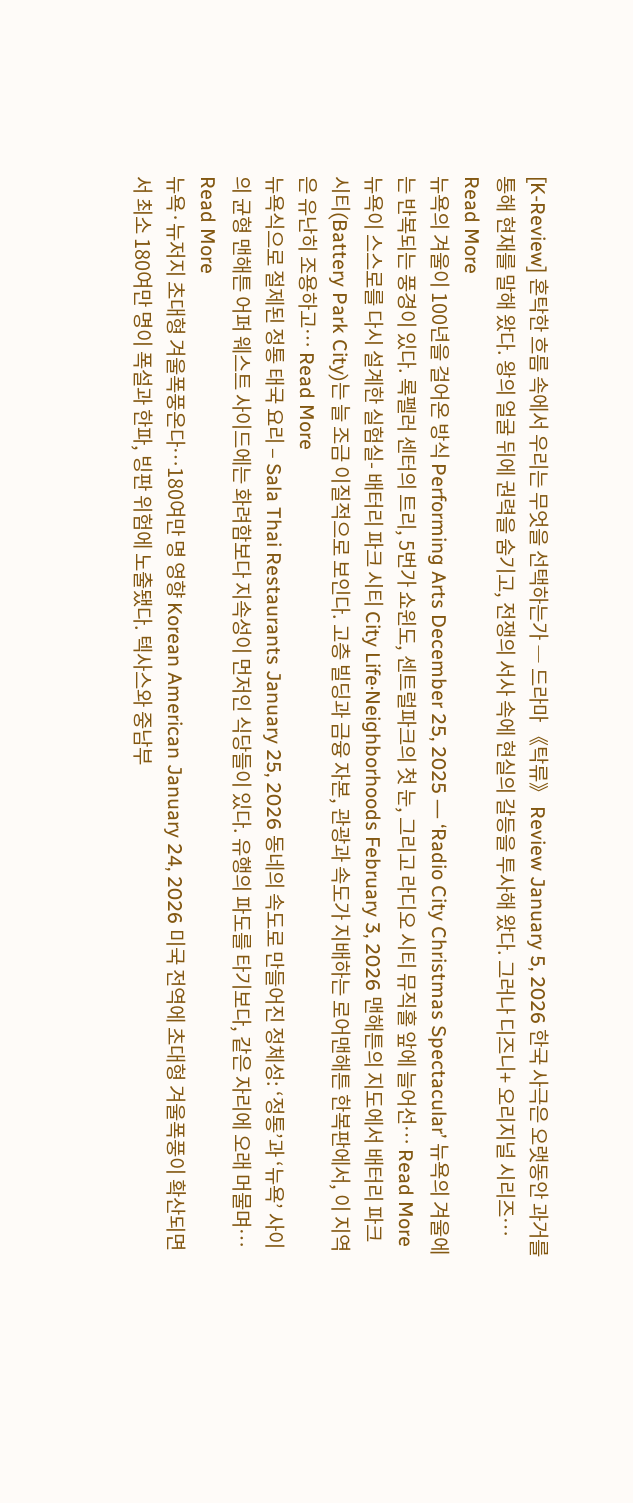[K-Review] 혼탁한 흐름 속에서 우리는 무엇을 선택하는가 ― 드라마 《탁류》 Review January 5, 2026 한국 사극은 오랫동안 과거를 통해 현재를 말해 왔다. 왕의 얼굴 뒤에 권력을 숨기고, 전쟁의 서사 속에 현실의 갈등을 투사해 왔다. 그러나 디즈니+ 오리지널 시리즈… Read More
뉴욕의 겨울이 100년을 걸어온 방식 Performing Arts December 25, 2025 ― ‘Radio City Christmas Spectacular’ 뉴욕의 겨울에는 반복되는 풍경이 있다. 록펠러 센터의 트리, 5번가 쇼윈도, 센트럴파크의 첫 눈, 그리고 라디오 시티 뮤직홀 앞에 늘어선… Read More
뉴욕이 스스로를 다시 설계한 실험실- 배터리 파크 시티 City Life·Neighborhoods February 3, 2026 맨해튼의 지도에서 배터리 파크 시티(Battery Park City)는 늘 조금 이질적으로 보인다. 고층 빌딩과 금융 자본, 관광과 속도가 지배하는 로어맨해튼 한복판에서, 이 지역은 유난히 조용하고… Read More
뉴욕식으로 절제된 정통 태국 요리 – Sala Thai Restaurants January 25, 2026 동네의 속도로 만들어진 정체성: ‘정통’과 ‘뉴욕’ 사이의 균형 맨해튼 어퍼 웨스트 사이드에는 화려함보다 지속성이 먼저인 식당들이 있다. 유행의 파도를 타기보다, 같은 자리에 오래 머물며… Read More
뉴욕·뉴저지 초대형 겨울폭풍온다…180여만 명 영향 Korean American January 24, 2026 미국 전역에 초대형 겨울폭풍이 확산되면서 최소 180여만 명이 폭설과 한파, 빙판 위험에 노출됐다. 텍사스와 중남부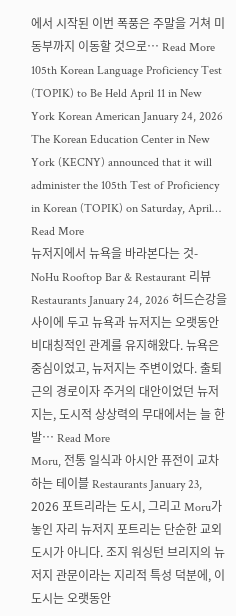에서 시작된 이번 폭풍은 주말을 거쳐 미 동부까지 이동할 것으로… Read More
105th Korean Language Proficiency Test (TOPIK) to Be Held April 11 in New York Korean American January 24, 2026 The Korean Education Center in New York (KECNY) announced that it will administer the 105th Test of Proficiency in Korean (TOPIK) on Saturday, April… Read More
뉴저지에서 뉴욕을 바라본다는 것- NoHu Rooftop Bar & Restaurant 리뷰 Restaurants January 24, 2026 허드슨강을 사이에 두고 뉴욕과 뉴저지는 오랫동안 비대칭적인 관계를 유지해왔다. 뉴욕은 중심이었고, 뉴저지는 주변이었다. 출퇴근의 경로이자 주거의 대안이었던 뉴저지는, 도시적 상상력의 무대에서는 늘 한 발… Read More
Moru, 전통 일식과 아시안 퓨전이 교차하는 테이블 Restaurants January 23, 2026 포트리라는 도시, 그리고 Moru가 놓인 자리 뉴저지 포트리는 단순한 교외 도시가 아니다. 조지 워싱턴 브리지의 뉴저지 관문이라는 지리적 특성 덕분에, 이 도시는 오랫동안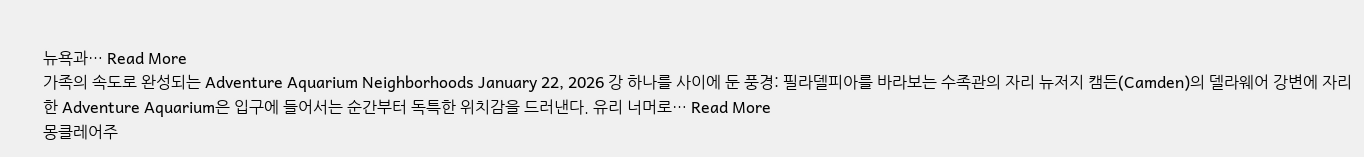뉴욕과… Read More
가족의 속도로 완성되는 Adventure Aquarium Neighborhoods January 22, 2026 강 하나를 사이에 둔 풍경: 필라델피아를 바라보는 수족관의 자리 뉴저지 캠든(Camden)의 델라웨어 강변에 자리한 Adventure Aquarium은 입구에 들어서는 순간부터 독특한 위치감을 드러낸다. 유리 너머로… Read More
몽클레어주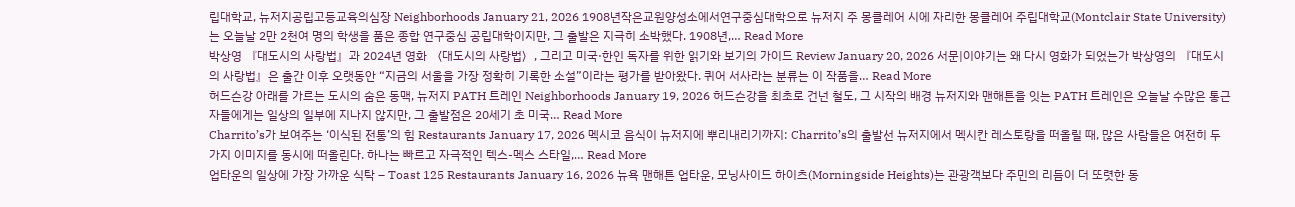립대학교, 뉴저지공립고등교육의심장 Neighborhoods January 21, 2026 1908년작은교원양성소에서연구중심대학으로 뉴저지 주 몽클레어 시에 자리한 몽클레어 주립대학교(Montclair State University)는 오늘날 2만 2천여 명의 학생을 품은 종합 연구중심 공립대학이지만, 그 출발은 지극히 소박했다. 1908년,… Read More
박상영 『대도시의 사랑법』과 2024년 영화 〈대도시의 사랑법〉, 그리고 미국·한인 독자를 위한 읽기와 보기의 가이드 Review January 20, 2026 서문|이야기는 왜 다시 영화가 되었는가 박상영의 『대도시의 사랑법』은 출간 이후 오랫동안 “지금의 서울을 가장 정확히 기록한 소설”이라는 평가를 받아왔다. 퀴어 서사라는 분류는 이 작품을… Read More
허드슨강 아래를 가르는 도시의 숨은 동맥, 뉴저지 PATH 트레인 Neighborhoods January 19, 2026 허드슨강을 최초로 건넌 철도, 그 시작의 배경 뉴저지와 맨해튼을 잇는 PATH 트레인은 오늘날 수많은 통근자들에게는 일상의 일부에 지나지 않지만, 그 출발점은 20세기 초 미국… Read More
Charrito’s가 보여주는 ‘이식된 전통’의 힘 Restaurants January 17, 2026 멕시코 음식이 뉴저지에 뿌리내리기까지: Charrito’s의 출발선 뉴저지에서 멕시칸 레스토랑을 떠올릴 때, 많은 사람들은 여전히 두 가지 이미지를 동시에 떠올린다. 하나는 빠르고 자극적인 텍스-멕스 스타일,… Read More
업타운의 일상에 가장 가까운 식탁 – Toast 125 Restaurants January 16, 2026 뉴욕 맨해튼 업타운, 모닝사이드 하이츠(Morningside Heights)는 관광객보다 주민의 리듬이 더 또렷한 동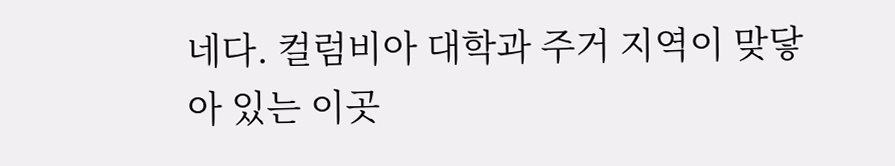네다. 컬럼비아 대학과 주거 지역이 맞닿아 있는 이곳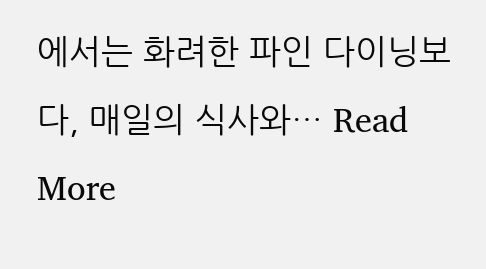에서는 화려한 파인 다이닝보다, 매일의 식사와… Read More